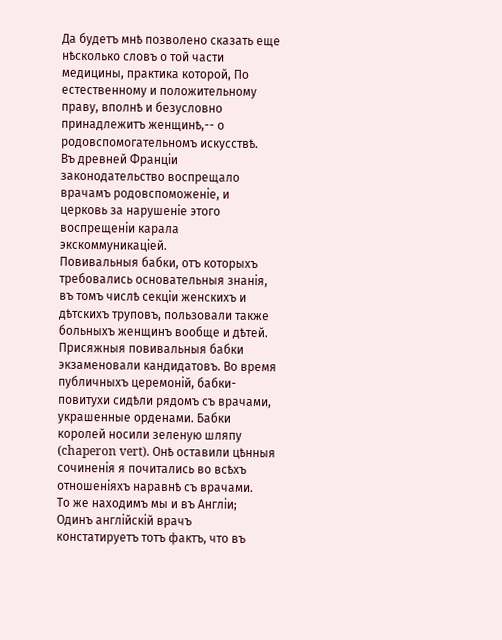Да будетъ мнѣ позволено сказать еще нѣсколько словъ о той части медицины, практика которой, По естественному и положительному праву, вполнѣ и безусловно принадлежитъ женщинѣ,-- о родовспомогательномъ искусствѣ.
Въ древней Франціи законодательство воспрещало врачамъ родовспоможеніе, и церковь за нарушеніе этого воспрещеніи карала экскоммуникаціей.
Повивальныя бабки, отъ которыхъ требовались основательныя знанія, въ томъ числѣ секціи женскихъ и дѣтскихъ труповъ, пользовали также больныхъ женщинъ вообще и дѣтей.
Присяжныя повивальныя бабки экзаменовали кандидатовъ. Во время публичныхъ церемоній, бабки-повитухи сидѣли рядомъ съ врачами, украшенные орденами. Бабки королей носили зеленую шляпу (chaperon vert). Онѣ оставили цѣнныя сочиненія я почитались во всѣхъ отношеніяхъ наравнѣ съ врачами.
То же находимъ мы и въ Англіи; Одинъ англійскій врачъ констатируетъ тотъ фактъ, что въ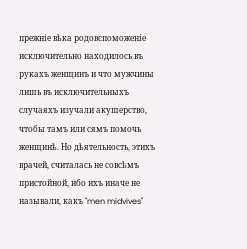прежніе вѣка родовспоможеніе исключительно находилось въ рукахъ женщинъ и что мужчины лишь въ исключительныхъ случаяхъ изучали акушерство, чтобы тамъ или сямъ помочь женщинѣ. Но дѣятельность, этихъ врачей, считалась не совсѣмъ пристойной, ибо ихъ иначе не называли, какъ "men midvives"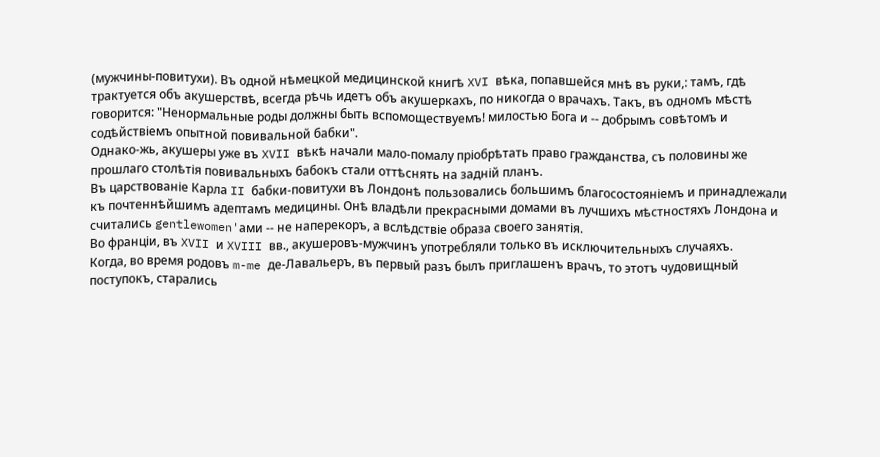(мужчины-повитухи). Въ одной нѣмецкой медицинской книгѣ XVI вѣка, попавшейся мнѣ въ руки,: тамъ, гдѣ трактуется объ акушерствѣ, всегда рѣчь идетъ объ акушеркахъ, по никогда о врачахъ. Такъ, въ одномъ мѣстѣ говорится: "Ненормальные роды должны быть вспомоществуемъ! милостью Бога и -- добрымъ совѣтомъ и содѣйствіемъ опытной повивальной бабки".
Однако-жь, акушеры уже въ XVII вѣкѣ начали мало-помалу пріобрѣтать право гражданства, съ половины же прошлаго столѣтія повивальныхъ бабокъ стали оттѣснять на задній планъ.
Въ царствованіе Карла II бабки-повитухи въ Лондонѣ пользовались большимъ благосостояніемъ и принадлежали къ почтеннѣйшимъ адептамъ медицины. Онѣ владѣли прекрасными домами въ лучшихъ мѣстностяхъ Лондона и считались gentlewomen'ами -- не наперекоръ, а вслѣдствіе образа своего занятія.
Во франціи, въ XVII и XVIII вв., акушеровъ-мужчинъ употребляли только въ исключительныхъ случаяхъ.
Когда, во время родовъ m-me де-Лавальеръ, въ первый разъ былъ приглашенъ врачъ, то этотъ чудовищный поступокъ, старались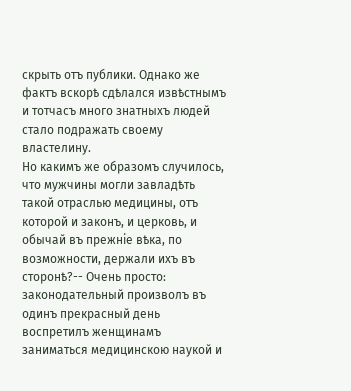скрыть отъ публики. Однако же фактъ вскорѣ сдѣлался извѣстнымъ и тотчасъ много знатныхъ людей стало подражать своему властелину.
Но какимъ же образомъ случилось, что мужчины могли завладѣть такой отраслью медицины, отъ которой и законъ, и церковь, и обычай въ прежніе вѣка, по возможности, держали ихъ въ сторонѣ?-- Очень просто: законодательный произволъ въ одинъ прекрасный день воспретилъ женщинамъ заниматься медицинскою наукой и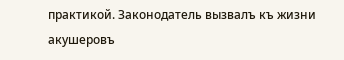практикой. Законодатель вызвалъ къ жизни акушеровъ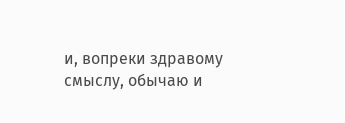и, вопреки здравому смыслу, обычаю и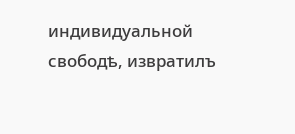индивидуальной свободѣ, извратилъ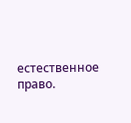естественное право.